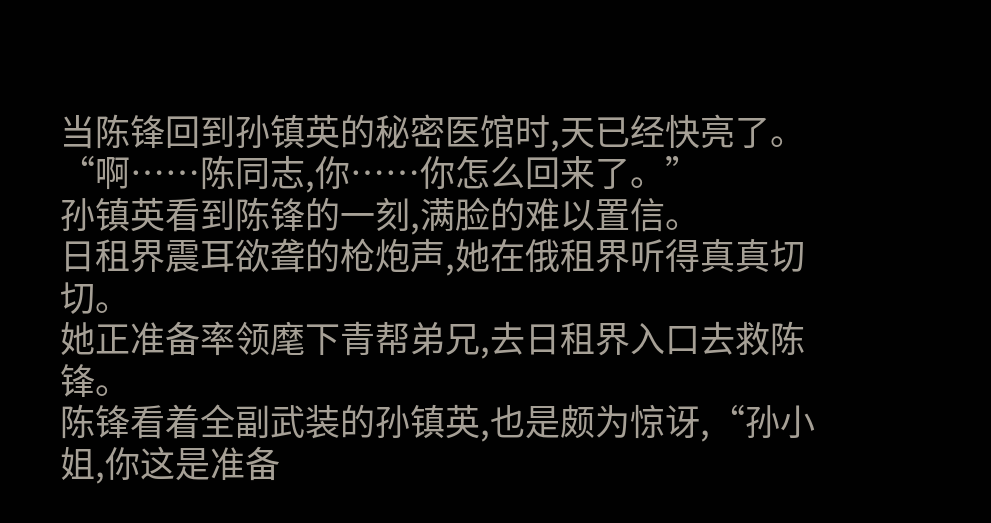当陈锋回到孙镇英的秘密医馆时,天已经快亮了。
“啊……陈同志,你……你怎么回来了。”
孙镇英看到陈锋的一刻,满脸的难以置信。
日租界震耳欲聋的枪炮声,她在俄租界听得真真切切。
她正准备率领麾下青帮弟兄,去日租界入口去救陈锋。
陈锋看着全副武装的孙镇英,也是颇为惊讶,“孙小姐,你这是准备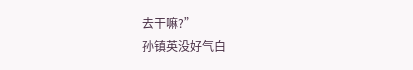去干嘛?”
孙镇英没好气白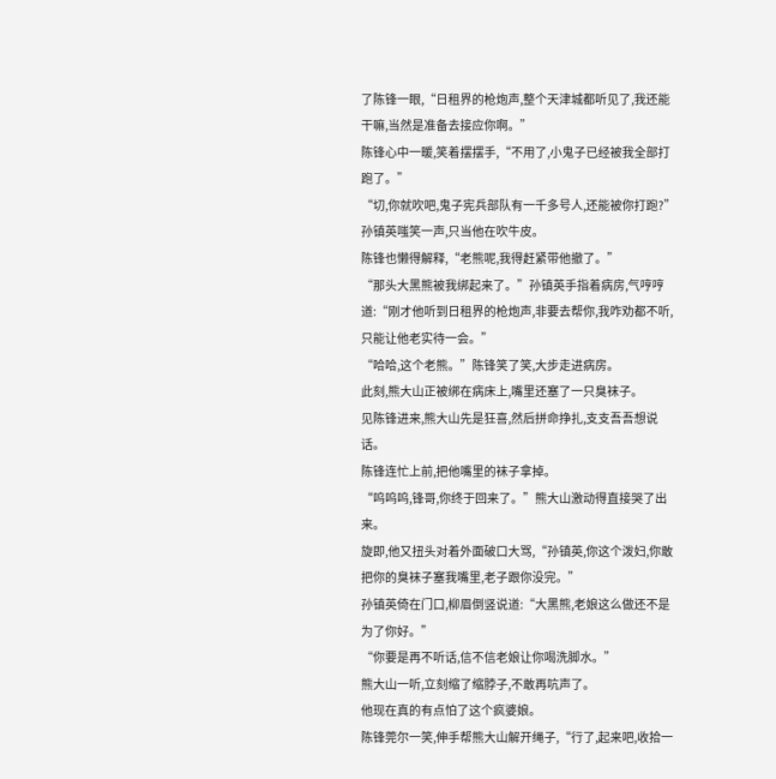了陈锋一眼,“日租界的枪炮声,整个天津城都听见了,我还能干嘛,当然是准备去接应你啊。”
陈锋心中一暖,笑着摆摆手,“不用了,小鬼子已经被我全部打跑了。”
“切,你就吹吧,鬼子宪兵部队有一千多号人,还能被你打跑?”孙镇英嗤笑一声,只当他在吹牛皮。
陈锋也懒得解释,“老熊呢,我得赶紧带他撤了。”
“那头大黑熊被我绑起来了。”孙镇英手指着病房,气哼哼道:“刚才他听到日租界的枪炮声,非要去帮你,我咋劝都不听,只能让他老实待一会。”
“哈哈,这个老熊。”陈锋笑了笑,大步走进病房。
此刻,熊大山正被绑在病床上,嘴里还塞了一只臭袜子。
见陈锋进来,熊大山先是狂喜,然后拼命挣扎,支支吾吾想说话。
陈锋连忙上前,把他嘴里的袜子拿掉。
“呜呜呜,锋哥,你终于回来了。”熊大山激动得直接哭了出来。
旋即,他又扭头对着外面破口大骂,“孙镇英,你这个泼妇,你敢把你的臭袜子塞我嘴里,老子跟你没完。”
孙镇英倚在门口,柳眉倒竖说道:“大黑熊,老娘这么做还不是为了你好。”
“你要是再不听话,信不信老娘让你喝洗脚水。”
熊大山一听,立刻缩了缩脖子,不敢再吭声了。
他现在真的有点怕了这个疯婆娘。
陈锋莞尔一笑,伸手帮熊大山解开绳子,“行了,起来吧,收拾一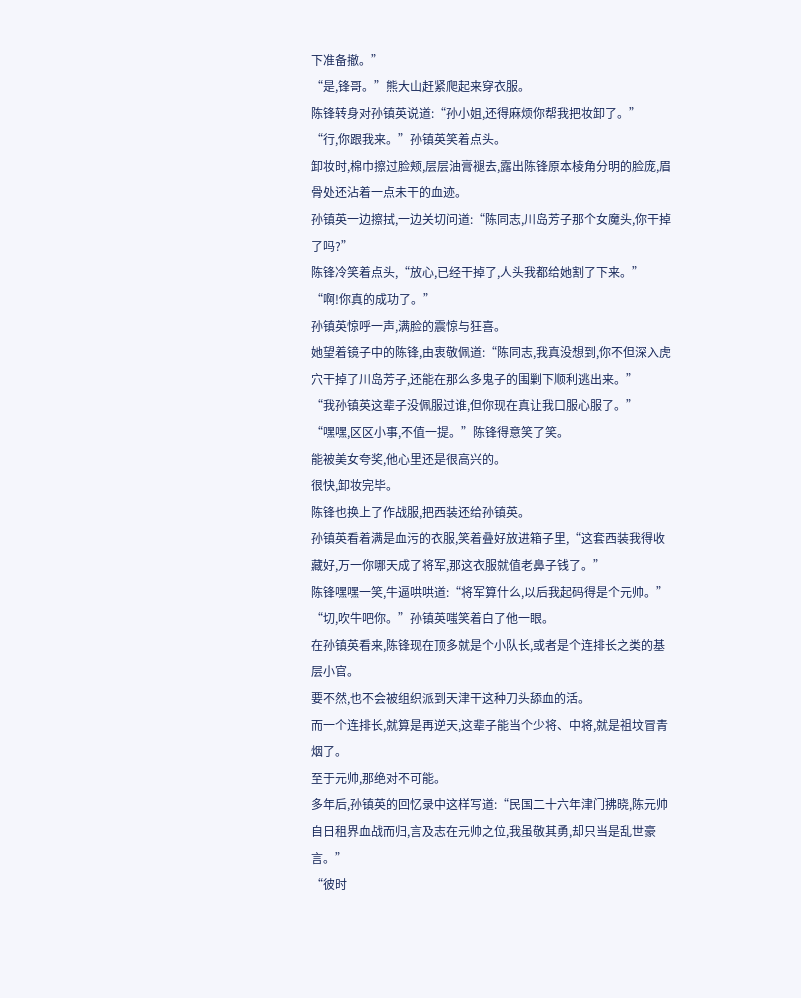下准备撤。”
“是,锋哥。”熊大山赶紧爬起来穿衣服。
陈锋转身对孙镇英说道:“孙小姐,还得麻烦你帮我把妆卸了。”
“行,你跟我来。”孙镇英笑着点头。
卸妆时,棉巾擦过脸颊,层层油膏褪去,露出陈锋原本棱角分明的脸庞,眉骨处还沾着一点未干的血迹。
孙镇英一边擦拭,一边关切问道:“陈同志,川岛芳子那个女魔头,你干掉了吗?”
陈锋冷笑着点头,“放心,已经干掉了,人头我都给她割了下来。”
“啊!你真的成功了。”
孙镇英惊呼一声,满脸的震惊与狂喜。
她望着镜子中的陈锋,由衷敬佩道:“陈同志,我真没想到,你不但深入虎穴干掉了川岛芳子,还能在那么多鬼子的围剿下顺利逃出来。”
“我孙镇英这辈子没佩服过谁,但你现在真让我口服心服了。”
“嘿嘿,区区小事,不值一提。”陈锋得意笑了笑。
能被美女夸奖,他心里还是很高兴的。
很快,卸妆完毕。
陈锋也换上了作战服,把西装还给孙镇英。
孙镇英看着满是血污的衣服,笑着叠好放进箱子里,“这套西装我得收藏好,万一你哪天成了将军,那这衣服就值老鼻子钱了。”
陈锋嘿嘿一笑,牛逼哄哄道:“将军算什么,以后我起码得是个元帅。”
“切,吹牛吧你。”孙镇英嗤笑着白了他一眼。
在孙镇英看来,陈锋现在顶多就是个小队长,或者是个连排长之类的基层小官。
要不然,也不会被组织派到天津干这种刀头舔血的活。
而一个连排长,就算是再逆天,这辈子能当个少将、中将,就是祖坟冒青烟了。
至于元帅,那绝对不可能。
多年后,孙镇英的回忆录中这样写道:“民国二十六年津门拂晓,陈元帅自日租界血战而归,言及志在元帅之位,我虽敬其勇,却只当是乱世豪言。”
“彼时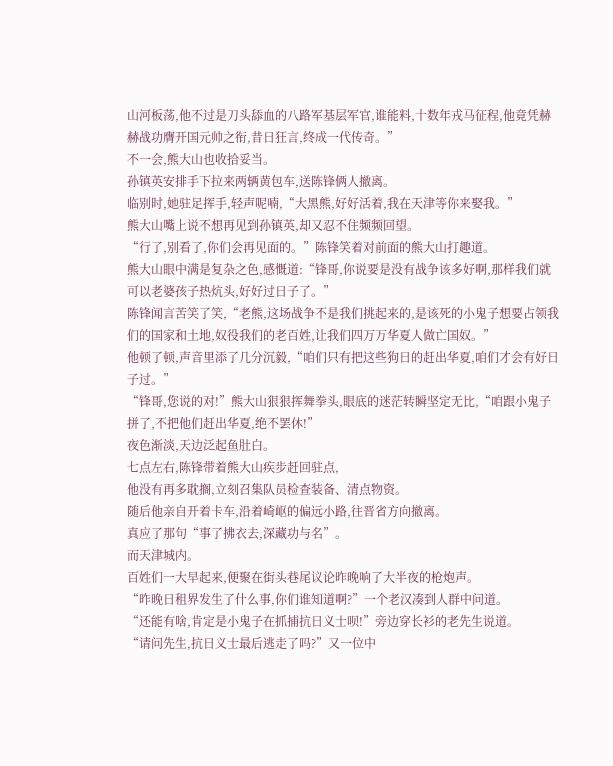山河板荡,他不过是刀头舔血的八路军基层军官,谁能料,十数年戎马征程,他竟凭赫赫战功膺开国元帅之衔,昔日狂言,终成一代传奇。”
不一会,熊大山也收拾妥当。
孙镇英安排手下拉来两辆黄包车,送陈锋俩人撤离。
临别时,她驻足挥手,轻声呢喃,“大黑熊,好好活着,我在天津等你来娶我。”
熊大山嘴上说不想再见到孙镇英,却又忍不住频频回望。
“行了,别看了,你们会再见面的。”陈锋笑着对前面的熊大山打趣道。
熊大山眼中满是复杂之色,感慨道:“锋哥,你说要是没有战争该多好啊,那样我们就可以老婆孩子热炕头,好好过日子了。”
陈锋闻言苦笑了笑,“老熊,这场战争不是我们挑起来的,是该死的小鬼子想要占领我们的国家和土地,奴役我们的老百姓,让我们四万万华夏人做亡国奴。”
他顿了顿,声音里添了几分沉毅,“咱们只有把这些狗日的赶出华夏,咱们才会有好日子过。”
“锋哥,您说的对!”熊大山狠狠挥舞拳头,眼底的迷茫转瞬坚定无比,“咱跟小鬼子拼了,不把他们赶出华夏,绝不罢休!”
夜色渐淡,天边泛起鱼肚白。
七点左右,陈锋带着熊大山疾步赶回驻点,
他没有再多耽搁,立刻召集队员检查装备、清点物资。
随后他亲自开着卡车,沿着崎岖的偏远小路,往晋省方向撤离。
真应了那句“事了拂衣去,深藏功与名”。
而天津城内。
百姓们一大早起来,便聚在街头巷尾议论昨晚响了大半夜的枪炮声。
“昨晚日租界发生了什么事,你们谁知道啊?”一个老汉凑到人群中问道。
“还能有啥,肯定是小鬼子在抓捕抗日义士呗!”旁边穿长衫的老先生说道。
“请问先生,抗日义士最后逃走了吗?”又一位中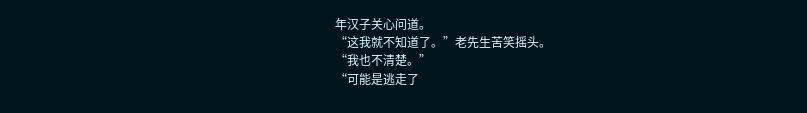年汉子关心问道。
“这我就不知道了。”老先生苦笑摇头。
“我也不清楚。”
“可能是逃走了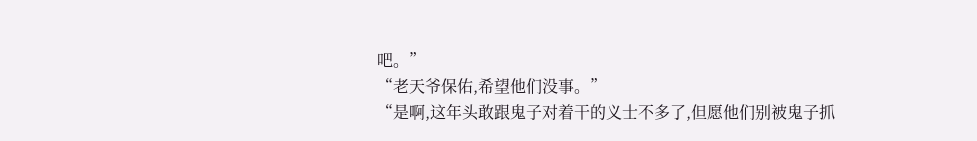吧。”
“老天爷保佑,希望他们没事。”
“是啊,这年头敢跟鬼子对着干的义士不多了,但愿他们别被鬼子抓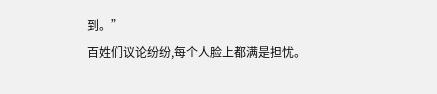到。”
百姓们议论纷纷,每个人脸上都满是担忧。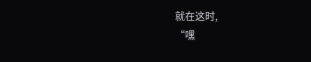就在这时,
“嘿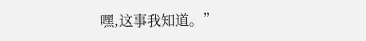嘿,这事我知道。”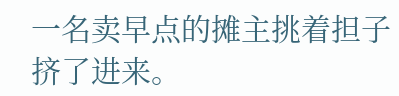一名卖早点的摊主挑着担子挤了进来。